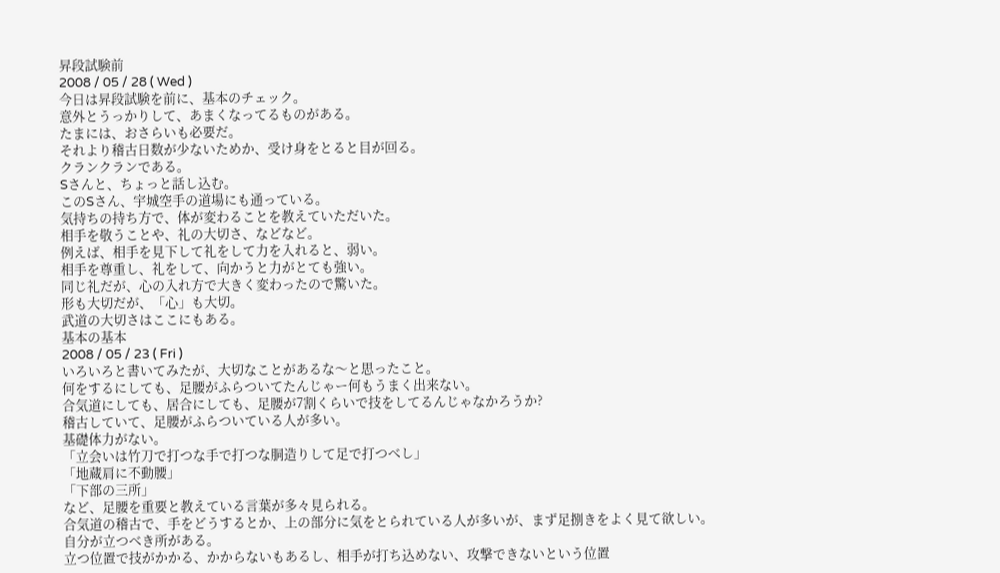昇段試験前
2008 / 05 / 28 ( Wed )
今日は昇段試験を前に、基本のチェック。
意外とうっかりして、あまくなってるものがある。
たまには、おさらいも必要だ。
それより稽古日数が少ないためか、受け身をとると目が回る。
クランクランである。
Sさんと、ちょっと話し込む。
このSさん、宇城空手の道場にも通っている。
気持ちの持ち方で、体が変わることを教えていただいた。
相手を敬うことや、礼の大切さ、などなど。
例えば、相手を見下して礼をして力を入れると、弱い。
相手を尊重し、礼をして、向かうと力がとても強い。
同じ礼だが、心の入れ方で大きく変わったので驚いた。
形も大切だが、「心」も大切。
武道の大切さはここにもある。
基本の基本
2008 / 05 / 23 ( Fri )
いろいろと書いてみたが、大切なことがあるな〜と思ったこと。
何をするにしても、足腰がふらついてたんじゃー何もうまく出来ない。
合気道にしても、居合にしても、足腰が7割くらいで技をしてるんじゃなかろうか?
稽古していて、足腰がふらついている人が多い。
基礎体力がない。
「立会いは竹刀で打つな手で打つな胴造りして足で打つべし」
「地蔵肩に不動腰」
「下部の三所」
など、足腰を重要と教えている言葉が多々見られる。
合気道の稽古で、手をどうするとか、上の部分に気をとられている人が多いが、まず足捌きをよく見て欲しい。
自分が立つべき所がある。
立つ位置で技がかかる、かからないもあるし、相手が打ち込めない、攻撃できないという位置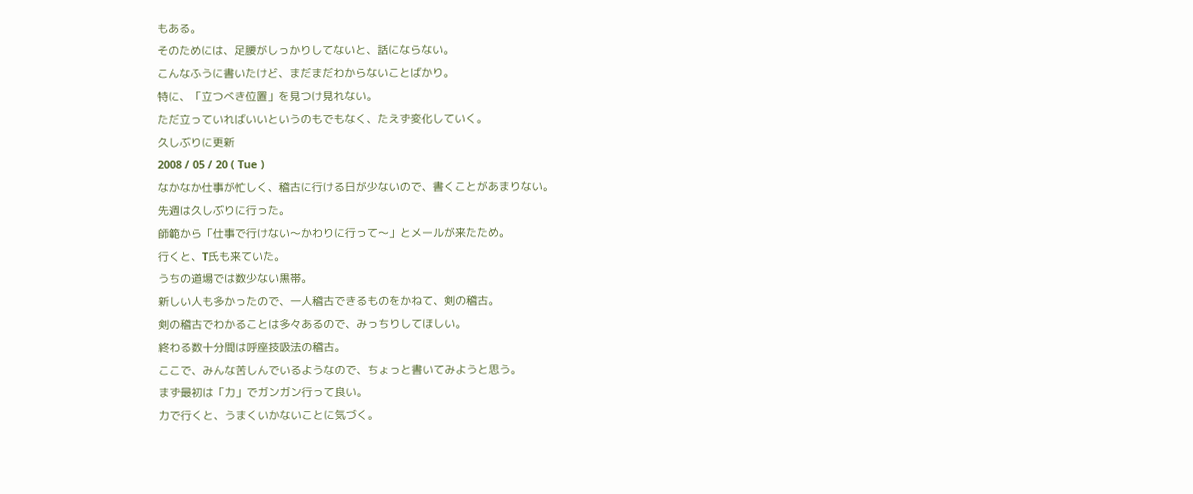もある。
そのためには、足腰がしっかりしてないと、話にならない。
こんなふうに書いたけど、まだまだわからないことばかり。
特に、「立つべき位置」を見つけ見れない。
ただ立っていればいいというのもでもなく、たえず変化していく。
久しぶりに更新
2008 / 05 / 20 ( Tue )
なかなか仕事が忙しく、稽古に行ける日が少ないので、書くことがあまりない。
先週は久しぶりに行った。
師範から「仕事で行けない〜かわりに行って〜」とメールが来たため。
行くと、T氏も来ていた。
うちの道場では数少ない黒帯。
新しい人も多かったので、一人稽古できるものをかねて、剣の稽古。
剣の稽古でわかることは多々あるので、みっちりしてほしい。
終わる数十分間は呼座技吸法の稽古。
ここで、みんな苦しんでいるようなので、ちょっと書いてみようと思う。
まず最初は「力」でガンガン行って良い。
力で行くと、うまくいかないことに気づく。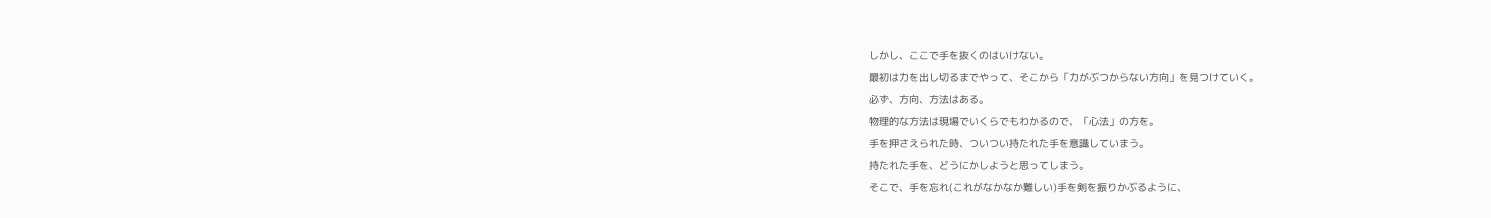しかし、ここで手を抜くのはいけない。
最初は力を出し切るまでやって、そこから「力がぶつからない方向」を見つけていく。
必ず、方向、方法はある。
物理的な方法は現場でいくらでもわかるので、「心法」の方を。
手を押さえられた時、ついつい持たれた手を意識していまう。
持たれた手を、どうにかしようと思ってしまう。
そこで、手を忘れ(これがなかなか難しい)手を剣を振りかぶるように、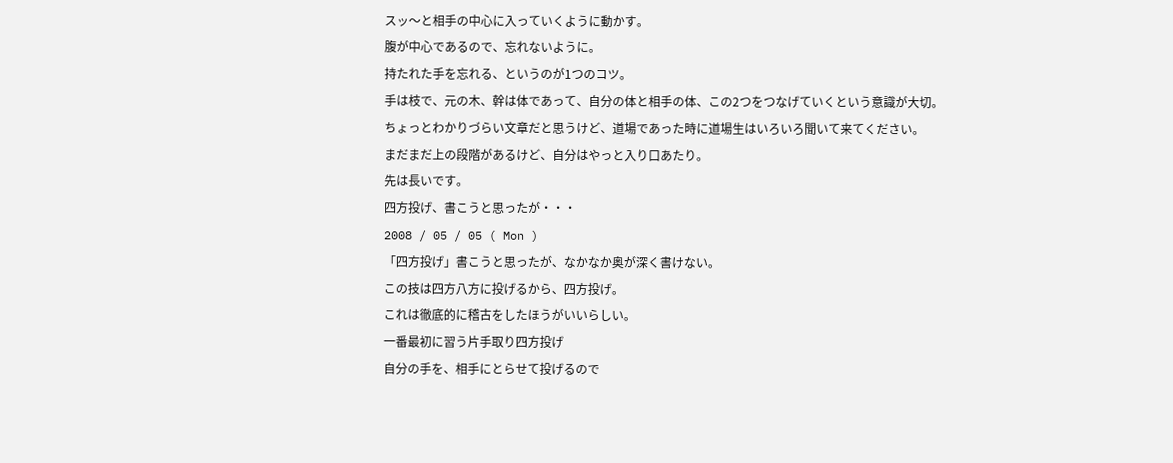スッ〜と相手の中心に入っていくように動かす。
腹が中心であるので、忘れないように。
持たれた手を忘れる、というのが1つのコツ。
手は枝で、元の木、幹は体であって、自分の体と相手の体、この2つをつなげていくという意識が大切。
ちょっとわかりづらい文章だと思うけど、道場であった時に道場生はいろいろ聞いて来てください。
まだまだ上の段階があるけど、自分はやっと入り口あたり。
先は長いです。
四方投げ、書こうと思ったが・・・
2008 / 05 / 05 ( Mon )
「四方投げ」書こうと思ったが、なかなか奥が深く書けない。
この技は四方八方に投げるから、四方投げ。
これは徹底的に稽古をしたほうがいいらしい。
一番最初に習う片手取り四方投げ
自分の手を、相手にとらせて投げるので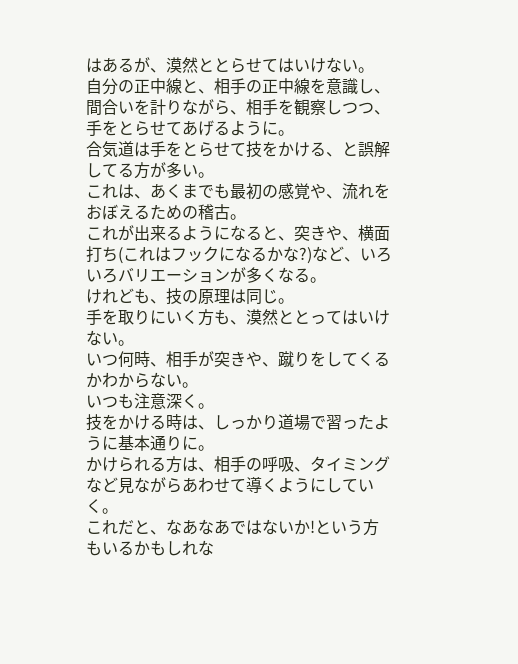はあるが、漠然ととらせてはいけない。
自分の正中線と、相手の正中線を意識し、間合いを計りながら、相手を観察しつつ、手をとらせてあげるように。
合気道は手をとらせて技をかける、と誤解してる方が多い。
これは、あくまでも最初の感覚や、流れをおぼえるための稽古。
これが出来るようになると、突きや、横面打ち(これはフックになるかな?)など、いろいろバリエーションが多くなる。
けれども、技の原理は同じ。
手を取りにいく方も、漠然ととってはいけない。
いつ何時、相手が突きや、蹴りをしてくるかわからない。
いつも注意深く。
技をかける時は、しっかり道場で習ったように基本通りに。
かけられる方は、相手の呼吸、タイミングなど見ながらあわせて導くようにしていく。
これだと、なあなあではないか!という方もいるかもしれな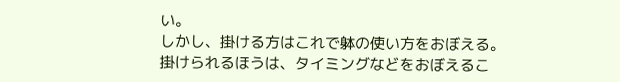い。
しかし、掛ける方はこれで躰の使い方をおぼえる。
掛けられるほうは、タイミングなどをおぼえるこ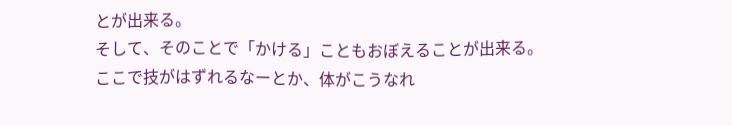とが出来る。
そして、そのことで「かける」こともおぼえることが出来る。
ここで技がはずれるなーとか、体がこうなれ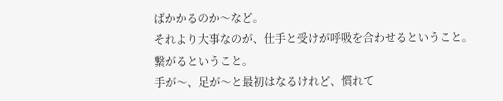ばかかるのか〜など。
それより大事なのが、仕手と受けが呼吸を合わせるということ。
繋がるということ。
手が〜、足が〜と最初はなるけれど、慣れて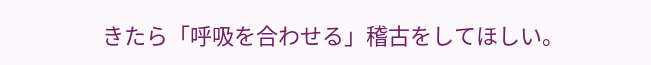きたら「呼吸を合わせる」稽古をしてほしい。